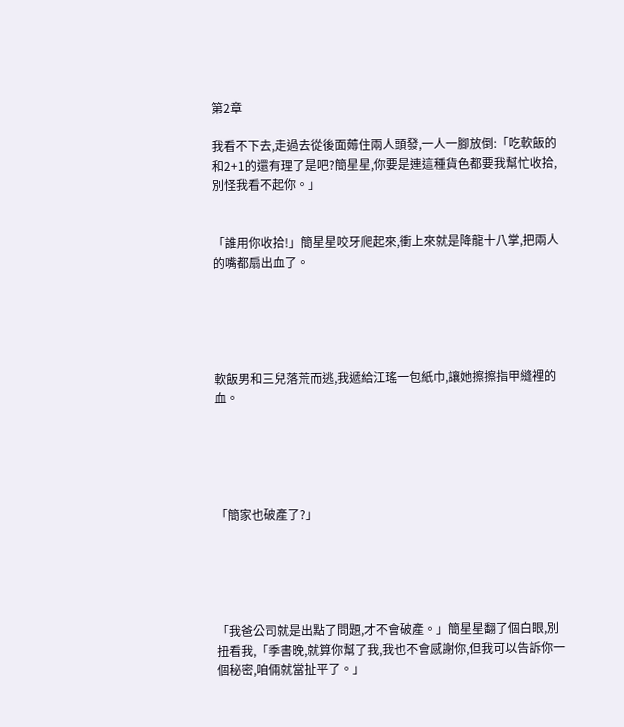第2章

我看不下去,走過去從後面薅住兩人頭發,一人一腳放倒:「吃軟飯的和2+1的還有理了是吧?簡星星,你要是連這種貨色都要我幫忙收拾,別怪我看不起你。」


「誰用你收拾!」簡星星咬牙爬起來,衝上來就是降龍十八掌,把兩人的嘴都扇出血了。





軟飯男和三兒落荒而逃,我遞給江瑤一包紙巾,讓她擦擦指甲縫裡的血。





「簡家也破產了?」





「我爸公司就是出點了問題,才不會破產。」簡星星翻了個白眼,別扭看我,「季書晚,就算你幫了我,我也不會感謝你,但我可以告訴你一個秘密,咱倆就當扯平了。」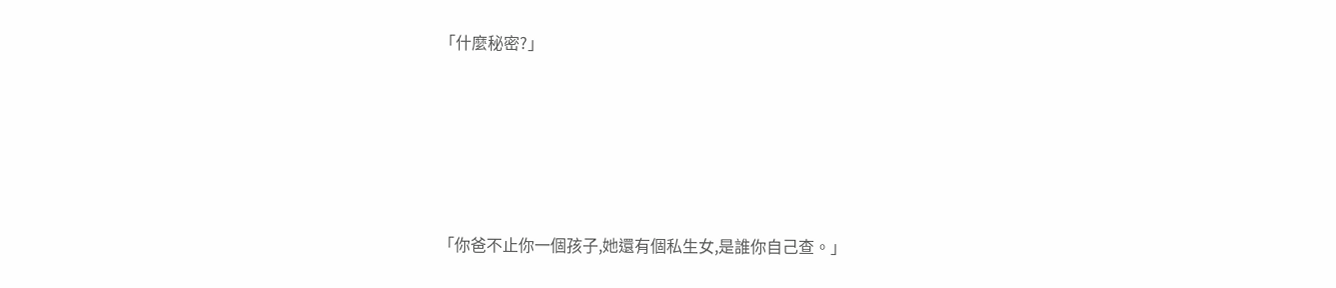「什麼秘密?」





「你爸不止你一個孩子,她還有個私生女,是誰你自己查。」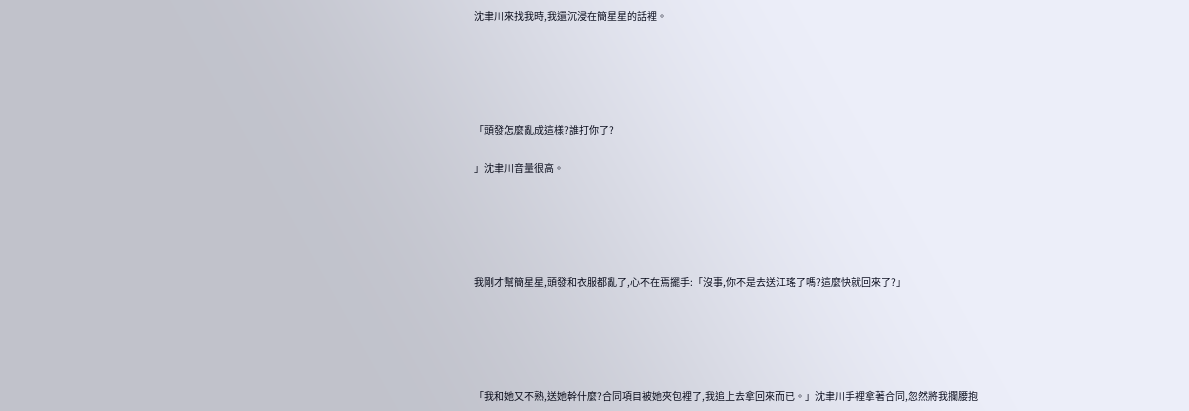沈聿川來找我時,我還沉浸在簡星星的話裡。





「頭發怎麼亂成這樣?誰打你了?

」沈聿川音量很高。





我剛才幫簡星星,頭發和衣服都亂了,心不在焉擺手:「沒事,你不是去送江瑤了嗎?這麼快就回來了?」





「我和她又不熟,送她幹什麼?合同項目被她夾包裡了,我追上去拿回來而已。」沈聿川手裡拿著合同,忽然將我攔腰抱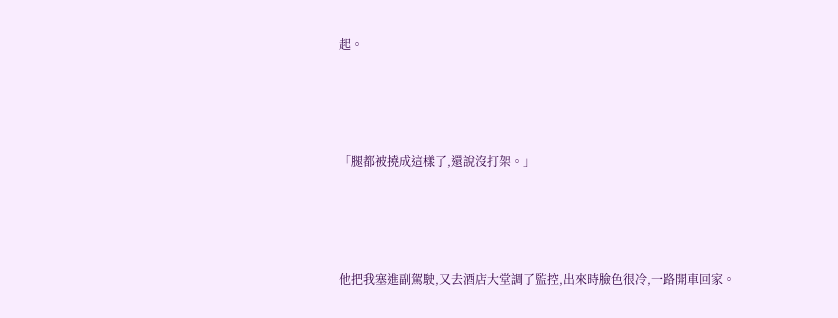起。





「腿都被撓成這樣了,還說沒打架。」





他把我塞進副駕駛,又去酒店大堂調了監控,出來時臉色很冷,一路開車回家。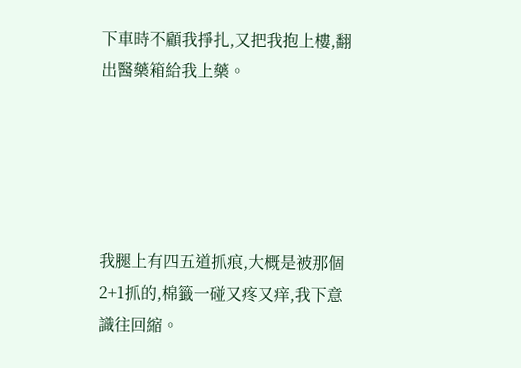下車時不顧我掙扎,又把我抱上樓,翻出醫藥箱給我上藥。





我腿上有四五道抓痕,大概是被那個2+1抓的,棉籤一碰又疼又痒,我下意識往回縮。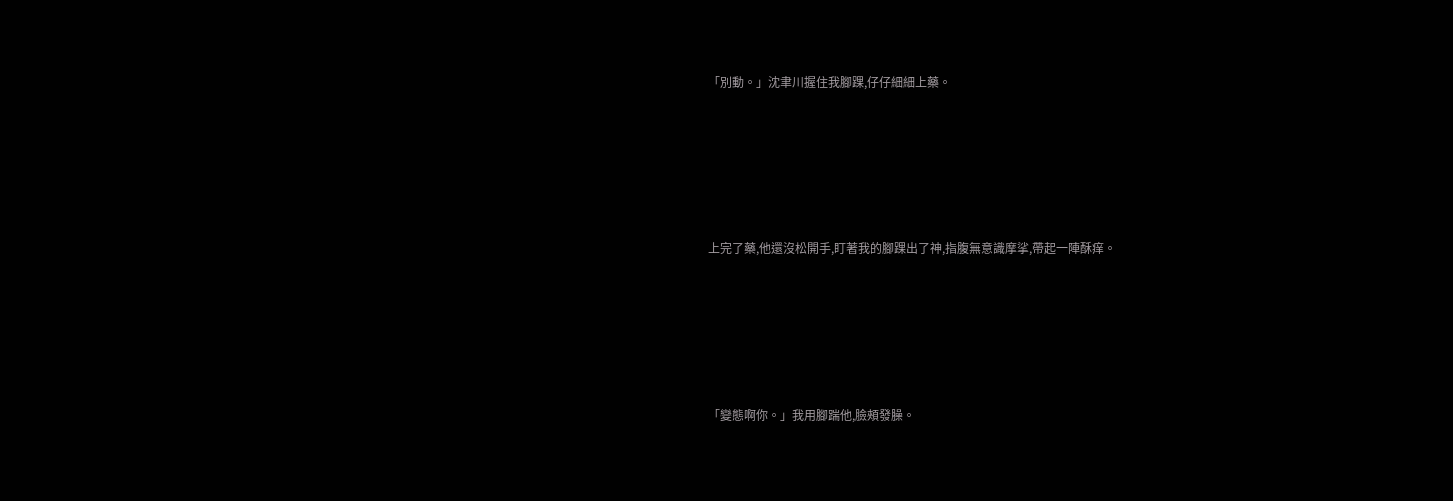「別動。」沈聿川握住我腳踝,仔仔細細上藥。





上完了藥,他還沒松開手,盯著我的腳踝出了神,指腹無意識摩挲,帶起一陣酥痒。





「變態啊你。」我用腳踹他,臉頰發臊。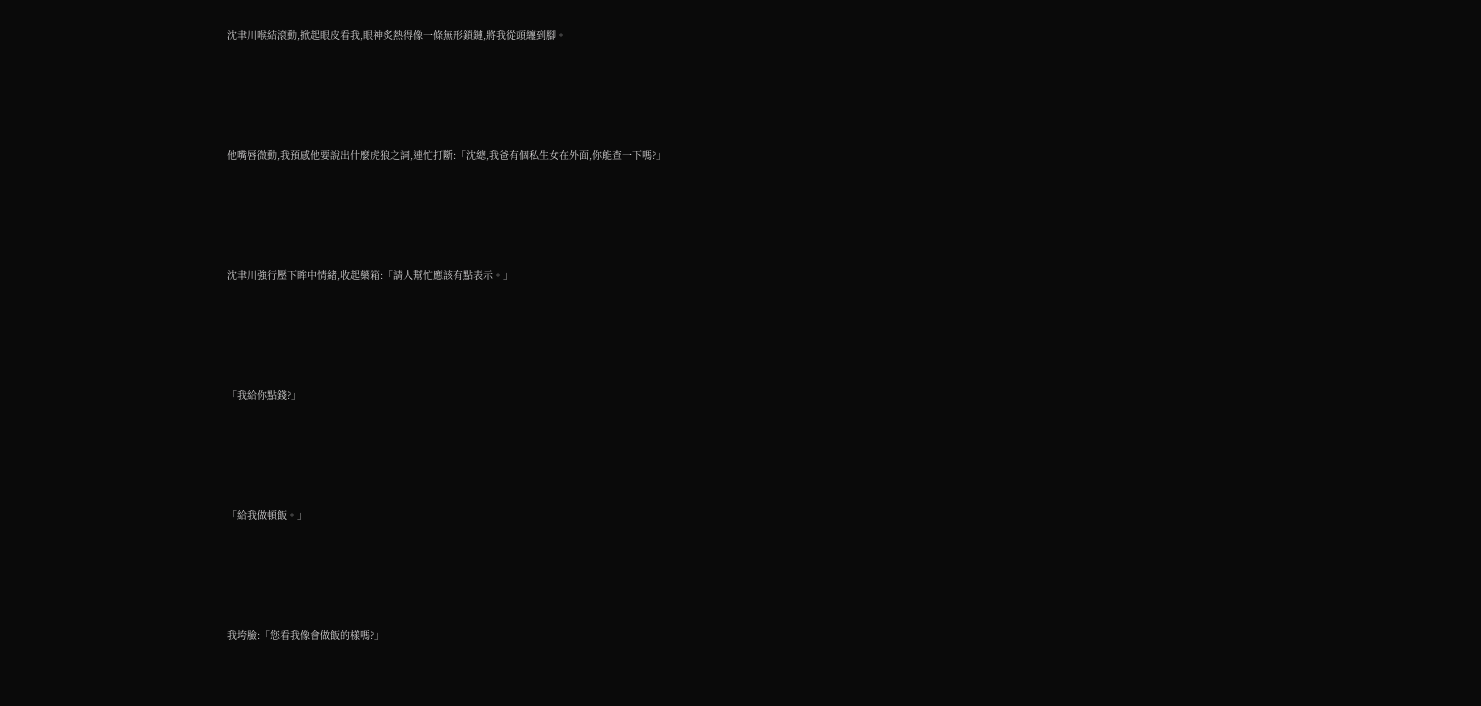沈聿川喉結滾動,掀起眼皮看我,眼神炙熱得像一條無形鎖鏈,將我從頭纏到腳。





他嘴唇微動,我預感他要說出什麼虎狼之詞,連忙打斷:「沈總,我爸有個私生女在外面,你能查一下嗎?」





沈聿川強行壓下眸中情緒,收起藥箱:「請人幫忙應該有點表示。」





「我給你點錢?」





「給我做頓飯。」





我垮臉:「您看我像會做飯的樣嗎?」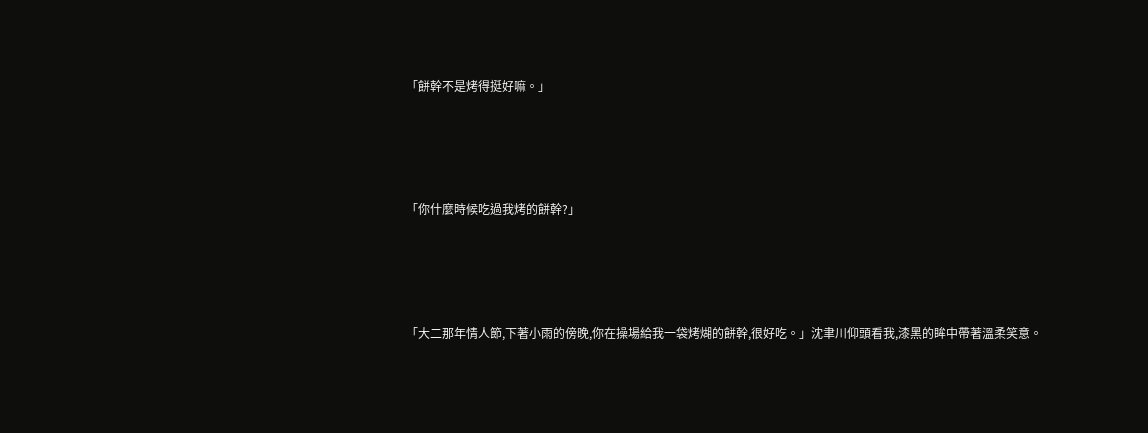「餅幹不是烤得挺好嘛。」





「你什麼時候吃過我烤的餅幹?」





「大二那年情人節,下著小雨的傍晚,你在操場給我一袋烤煳的餅幹,很好吃。」沈聿川仰頭看我,漆黑的眸中帶著溫柔笑意。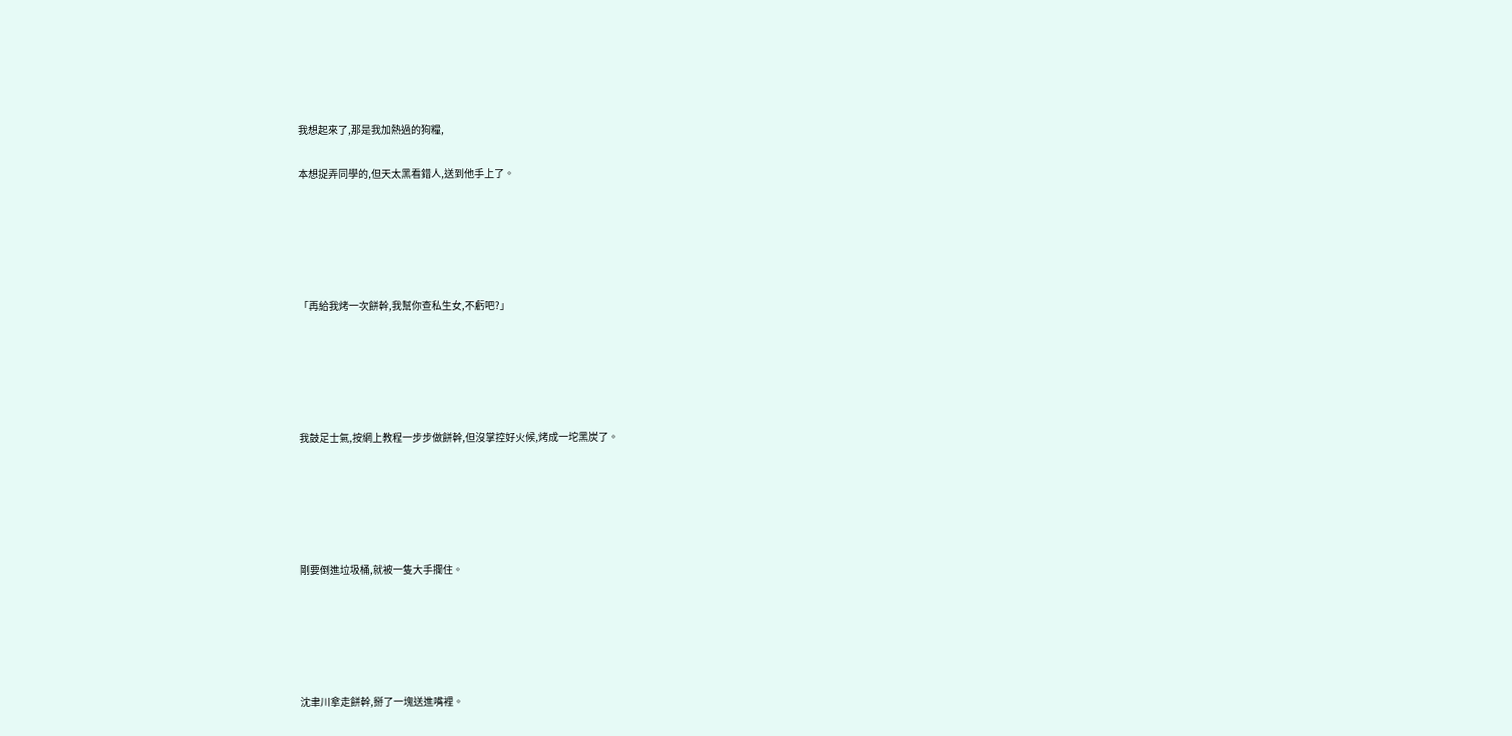我想起來了,那是我加熱過的狗糧,

本想捉弄同學的,但天太黑看錯人,送到他手上了。





「再給我烤一次餅幹,我幫你查私生女,不虧吧?」





我鼓足士氣,按網上教程一步步做餅幹,但沒掌控好火候,烤成一坨黑炭了。





剛要倒進垃圾桶,就被一隻大手攔住。





沈聿川拿走餅幹,掰了一塊送進嘴裡。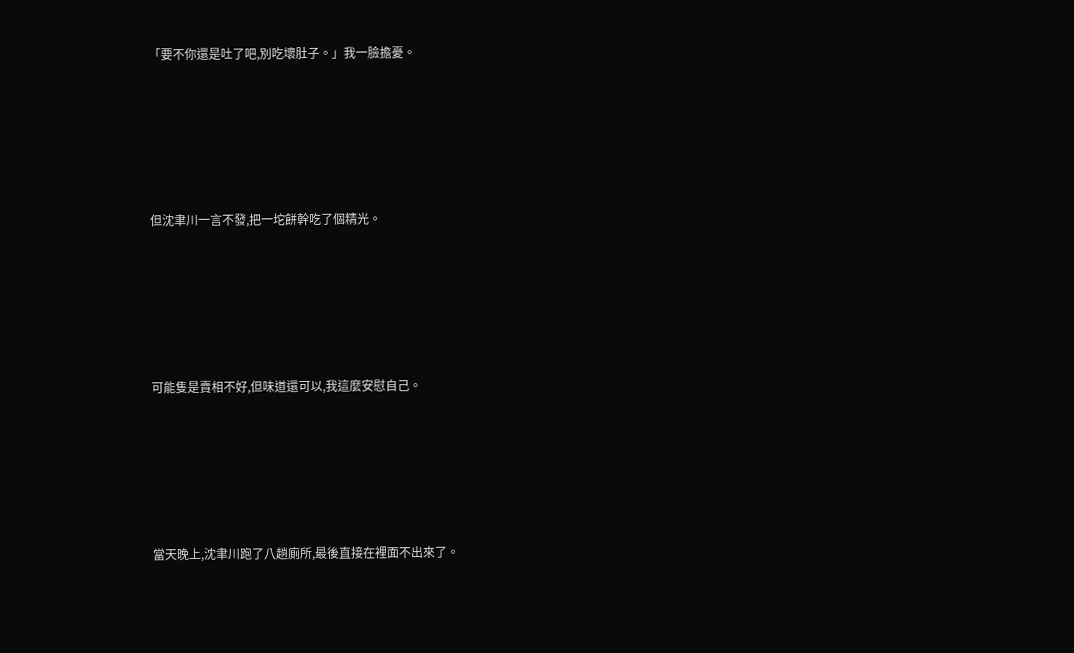「要不你還是吐了吧,別吃壞肚子。」我一臉擔憂。





但沈聿川一言不發,把一坨餅幹吃了個精光。





可能隻是賣相不好,但味道還可以,我這麼安慰自己。





當天晚上,沈聿川跑了八趟廁所,最後直接在裡面不出來了。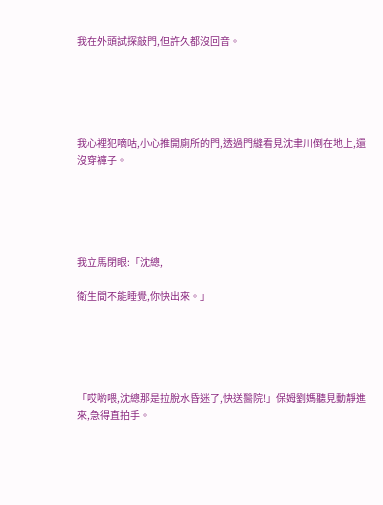我在外頭試探敲門,但許久都沒回音。





我心裡犯嘀咕,小心推開廁所的門,透過門縫看見沈聿川倒在地上,還沒穿褲子。





我立馬閉眼:「沈總,

衛生間不能睡覺,你快出來。」





「哎喲喂,沈總那是拉脫水昏迷了,快送醫院!」保姆劉媽聽見動靜進來,急得直拍手。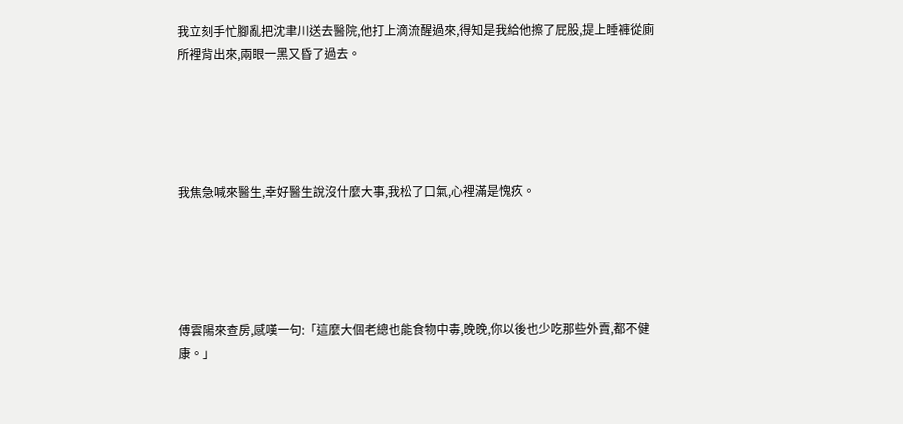我立刻手忙腳亂把沈聿川送去醫院,他打上滴流醒過來,得知是我給他擦了屁股,提上睡褲從廁所裡背出來,兩眼一黑又昏了過去。





我焦急喊來醫生,幸好醫生說沒什麼大事,我松了口氣,心裡滿是愧疚。





傅雲陽來查房,感嘆一句:「這麼大個老總也能食物中毒,晚晚,你以後也少吃那些外賣,都不健康。」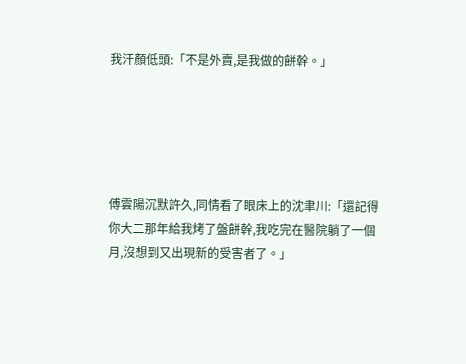我汗顏低頭:「不是外賣,是我做的餅幹。」





傅雲陽沉默許久,同情看了眼床上的沈聿川:「還記得你大二那年給我烤了盤餅幹,我吃完在醫院躺了一個月,沒想到又出現新的受害者了。」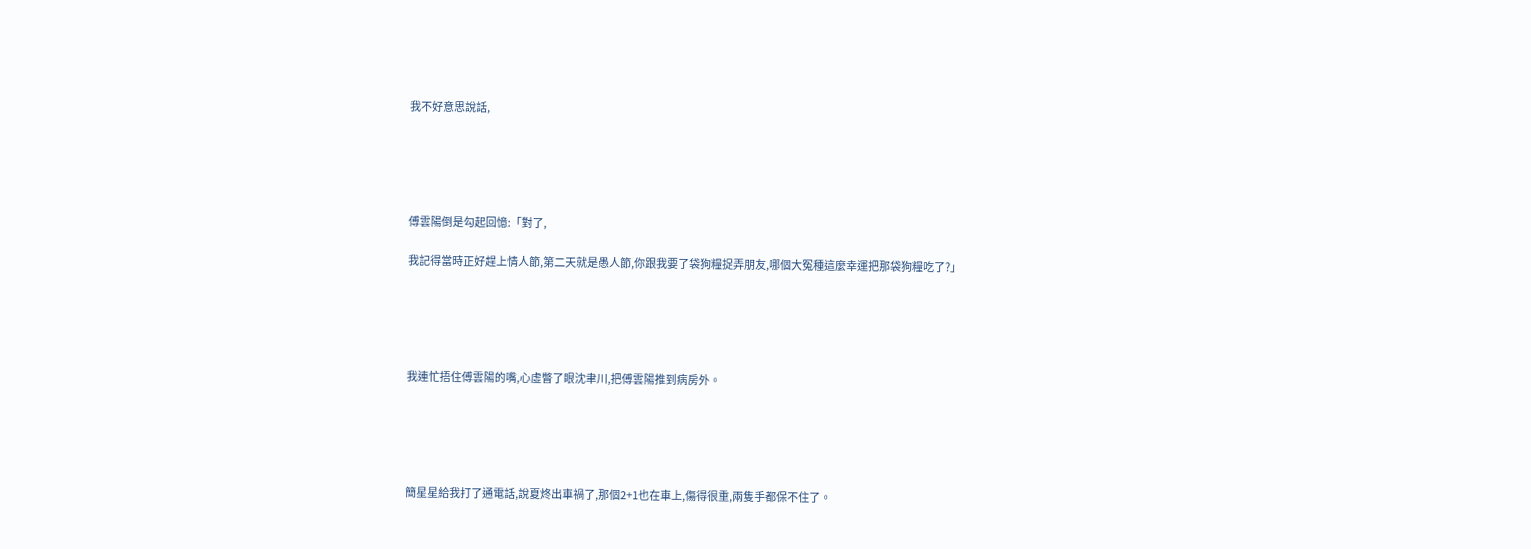我不好意思說話,





傅雲陽倒是勾起回憶:「對了,

我記得當時正好趕上情人節,第二天就是愚人節,你跟我要了袋狗糧捉弄朋友,哪個大冤種這麼幸運把那袋狗糧吃了?」





我連忙捂住傅雲陽的嘴,心虛瞥了眼沈聿川,把傅雲陽推到病房外。





簡星星給我打了通電話,說夏炵出車禍了,那個2+1也在車上,傷得很重,兩隻手都保不住了。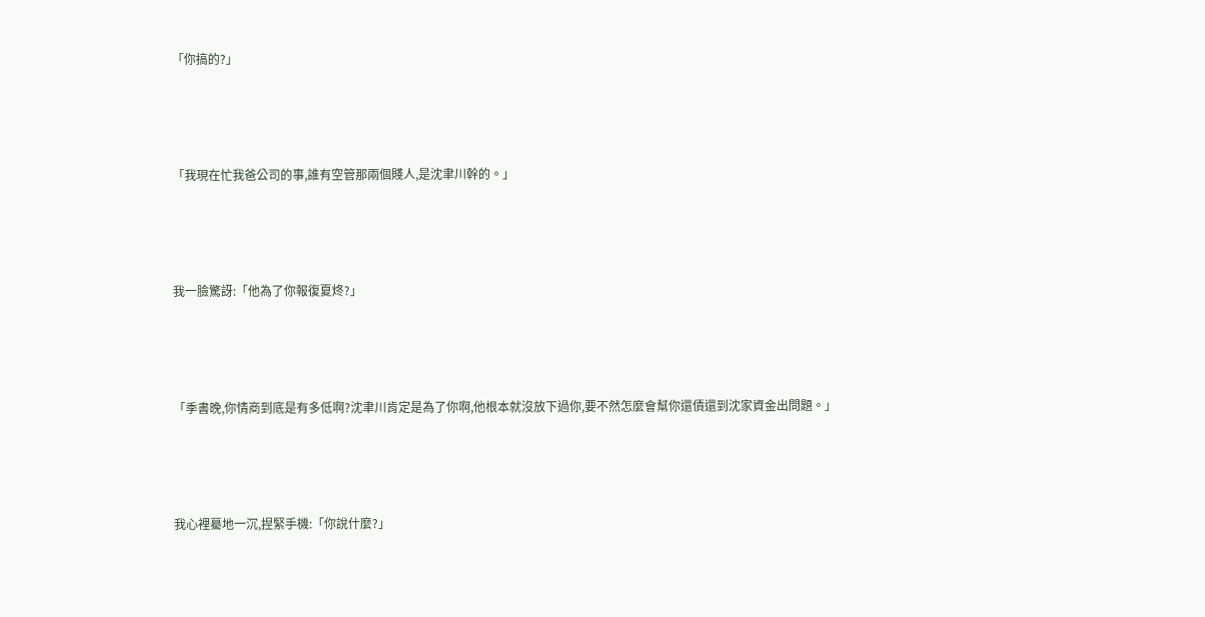「你搞的?」





「我現在忙我爸公司的事,誰有空管那兩個賤人,是沈聿川幹的。」





我一臉驚訝:「他為了你報復夏炵?」





「季書晚,你情商到底是有多低啊?沈聿川肯定是為了你啊,他根本就沒放下過你,要不然怎麼會幫你還債還到沈家資金出問題。」





我心裡驀地一沉,捏緊手機:「你說什麼?」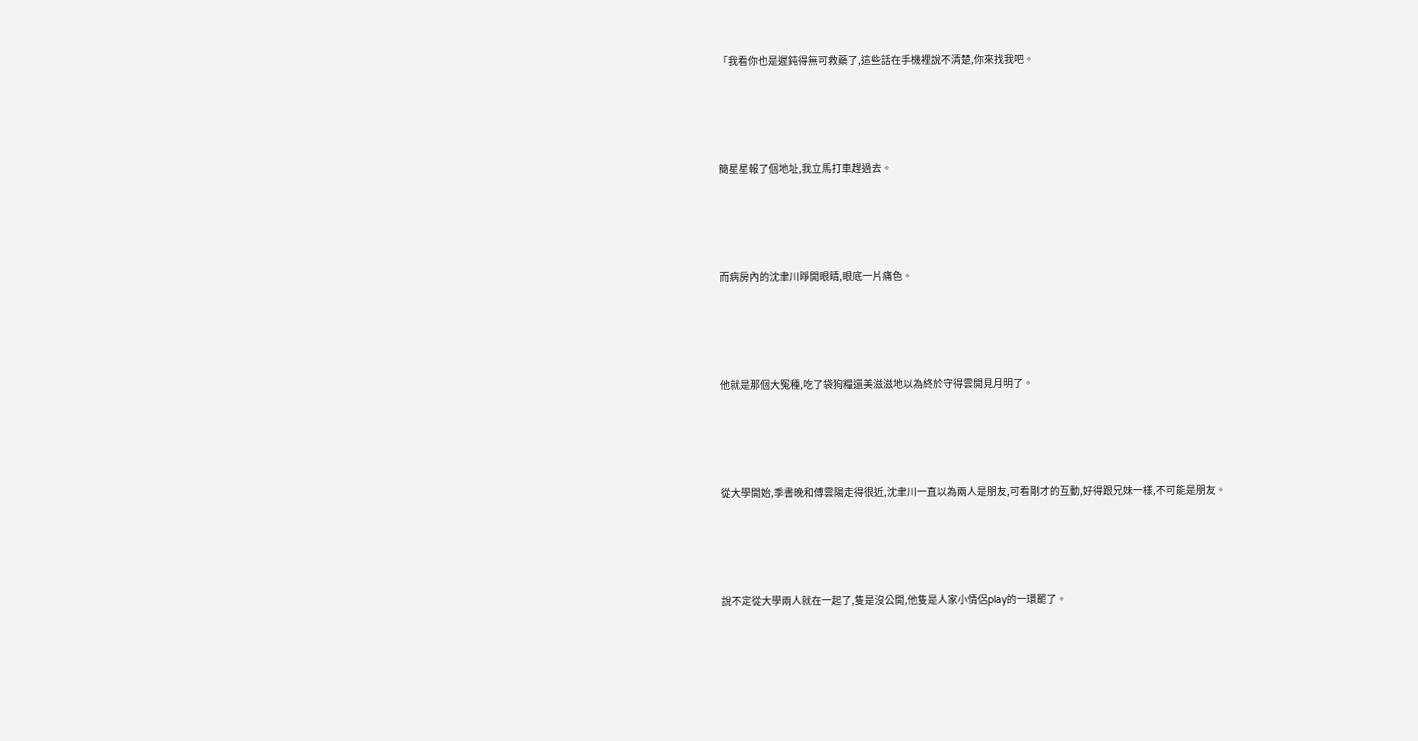「我看你也是遲鈍得無可救藥了,這些話在手機裡說不清楚,你來找我吧。





簡星星報了個地址,我立馬打車趕過去。





而病房內的沈聿川睜開眼睛,眼底一片痛色。





他就是那個大冤種,吃了袋狗糧還美滋滋地以為終於守得雲開見月明了。





從大學開始,季書晚和傅雲陽走得很近,沈聿川一直以為兩人是朋友,可看剛才的互動,好得跟兄妹一樣,不可能是朋友。





說不定從大學兩人就在一起了,隻是沒公開,他隻是人家小情侶play的一環罷了。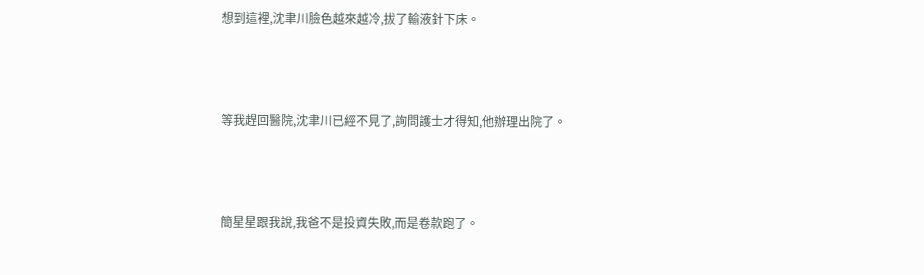想到這裡,沈聿川臉色越來越冷,拔了輸液針下床。





等我趕回醫院,沈聿川已經不見了,詢問護士才得知,他辦理出院了。





簡星星跟我說,我爸不是投資失敗,而是卷款跑了。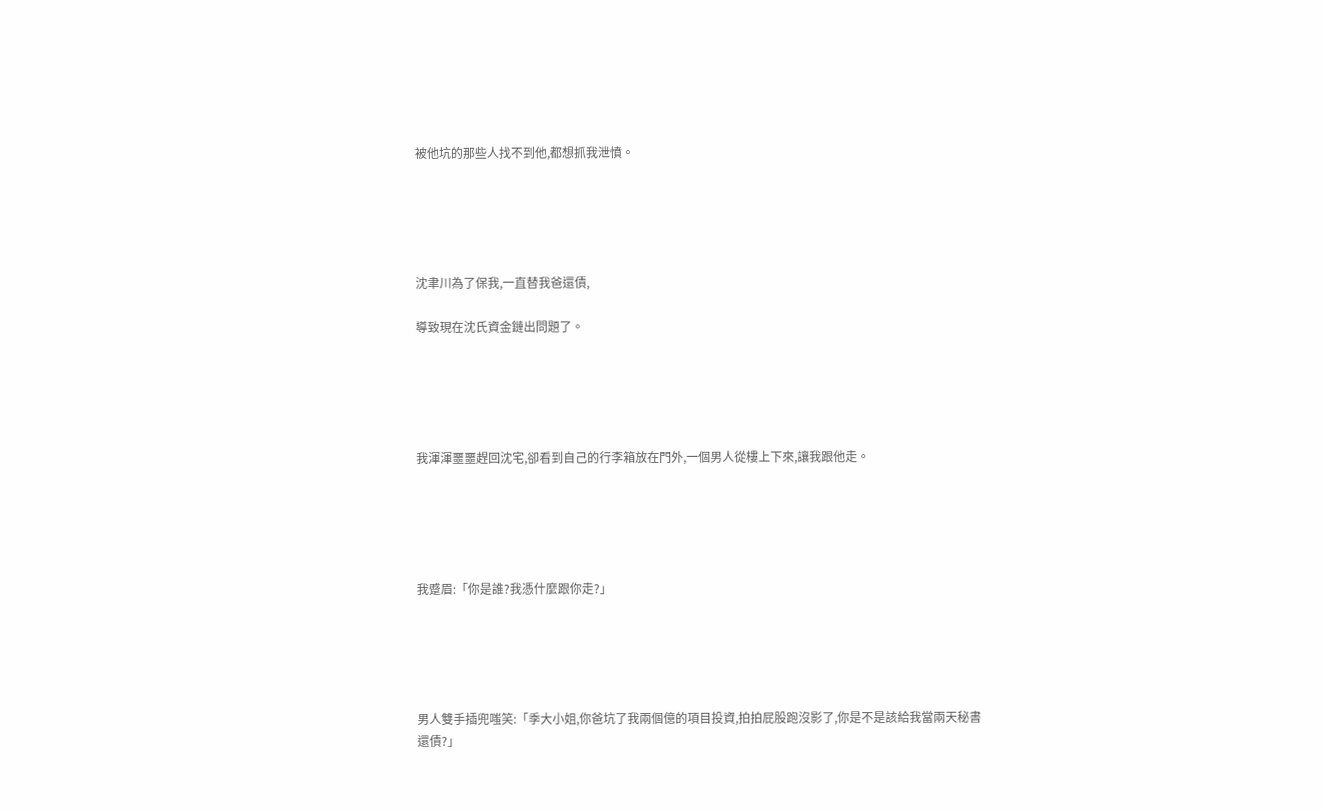被他坑的那些人找不到他,都想抓我泄憤。





沈聿川為了保我,一直替我爸還債,

導致現在沈氏資金鏈出問題了。





我渾渾噩噩趕回沈宅,卻看到自己的行李箱放在門外,一個男人從樓上下來,讓我跟他走。





我蹙眉:「你是誰?我憑什麼跟你走?」





男人雙手插兜嗤笑:「季大小姐,你爸坑了我兩個億的項目投資,拍拍屁股跑沒影了,你是不是該給我當兩天秘書還債?」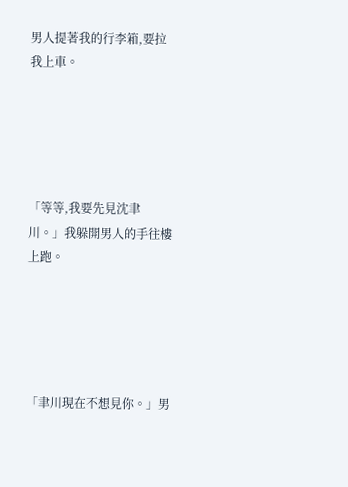男人提著我的行李箱,要拉我上車。





「等等,我要先見沈聿川。」我躲開男人的手往樓上跑。





「聿川現在不想見你。」男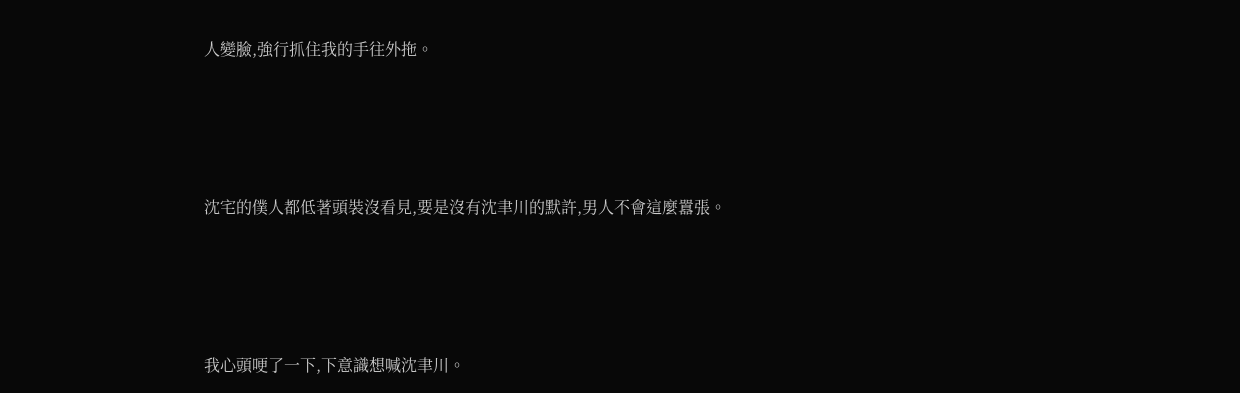人變臉,強行抓住我的手往外拖。





沈宅的僕人都低著頭裝沒看見,要是沒有沈聿川的默許,男人不會這麼囂張。





我心頭哽了一下,下意識想喊沈聿川。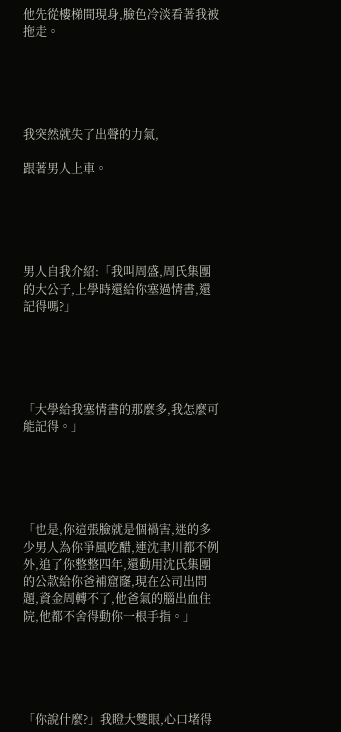他先從樓梯間現身,臉色冷淡看著我被拖走。





我突然就失了出聲的力氣,

跟著男人上車。





男人自我介紹:「我叫周盛,周氏集團的大公子,上學時還給你塞過情書,還記得嗎?」





「大學給我塞情書的那麼多,我怎麼可能記得。」





「也是,你這張臉就是個禍害,迷的多少男人為你爭風吃醋,連沈聿川都不例外,追了你整整四年,還動用沈氏集團的公款給你爸補窟窿,現在公司出問題,資金周轉不了,他爸氣的腦出血住院,他都不舍得動你一根手指。」





「你說什麼?」我瞪大雙眼,心口堵得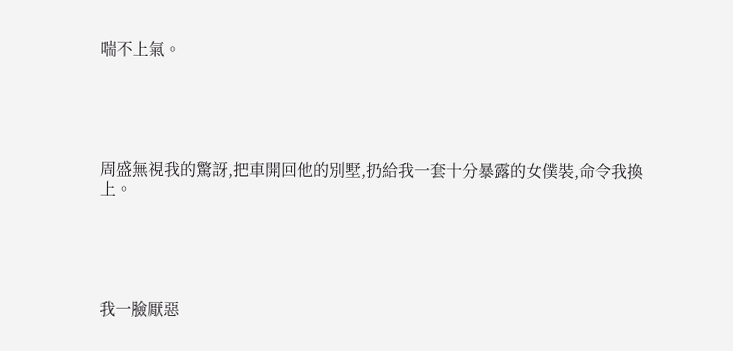喘不上氣。





周盛無視我的驚訝,把車開回他的別墅,扔給我一套十分暴露的女僕裝,命令我換上。





我一臉厭惡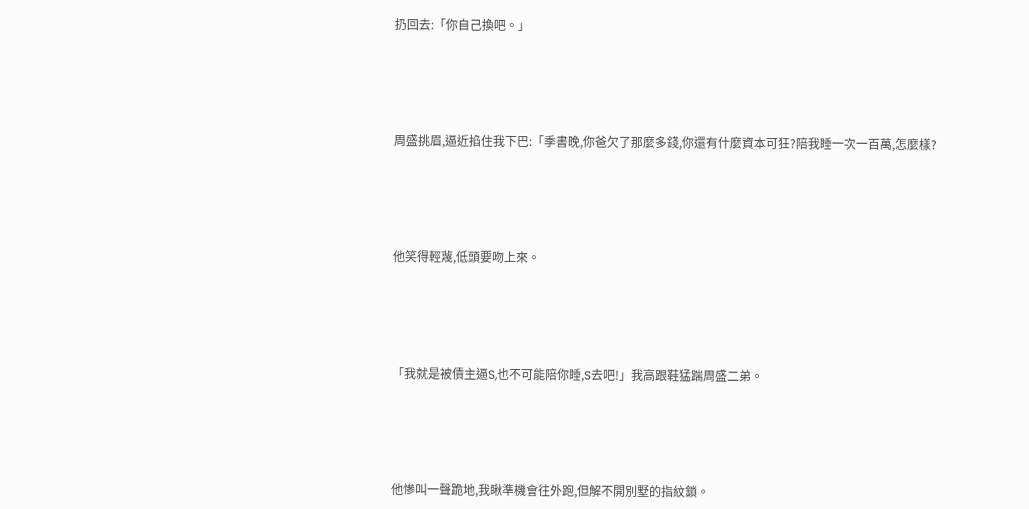扔回去:「你自己換吧。」





周盛挑眉,逼近掐住我下巴:「季書晚,你爸欠了那麼多錢,你還有什麼資本可狂?陪我睡一次一百萬,怎麼樣?





他笑得輕蔑,低頭要吻上來。





「我就是被債主逼S,也不可能陪你睡,S去吧!」我高跟鞋猛踹周盛二弟。





他慘叫一聲跪地,我瞅準機會往外跑,但解不開別墅的指紋鎖。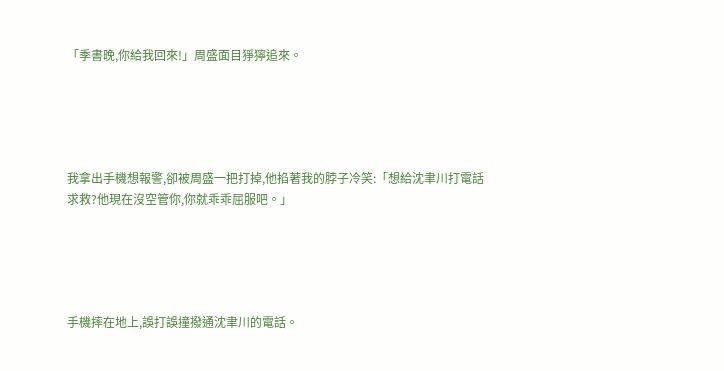「季書晚,你給我回來!」周盛面目猙獰追來。





我拿出手機想報警,卻被周盛一把打掉,他掐著我的脖子冷笑:「想給沈聿川打電話求救?他現在沒空管你,你就乖乖屈服吧。」





手機摔在地上,誤打誤撞撥通沈聿川的電話。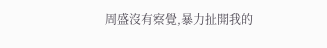周盛沒有察覺,暴力扯開我的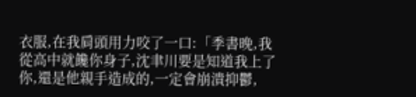衣服,在我肩頭用力咬了一口:「季書晚,我從高中就饞你身子,沈聿川要是知道我上了你,還是他親手造成的,一定會崩潰抑鬱,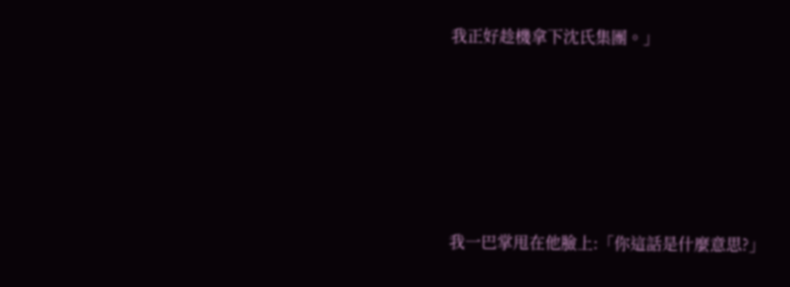我正好趁機拿下沈氏集團。」





我一巴掌甩在他臉上:「你這話是什麼意思?」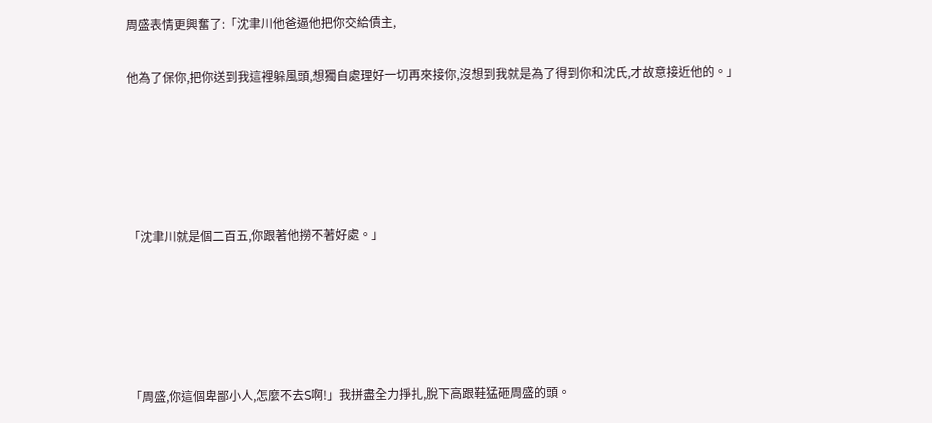周盛表情更興奮了:「沈聿川他爸逼他把你交給債主,

他為了保你,把你送到我這裡躲風頭,想獨自處理好一切再來接你,沒想到我就是為了得到你和沈氏,才故意接近他的。」





「沈聿川就是個二百五,你跟著他撈不著好處。」





「周盛,你這個卑鄙小人,怎麼不去S啊!」我拼盡全力掙扎,脫下高跟鞋猛砸周盛的頭。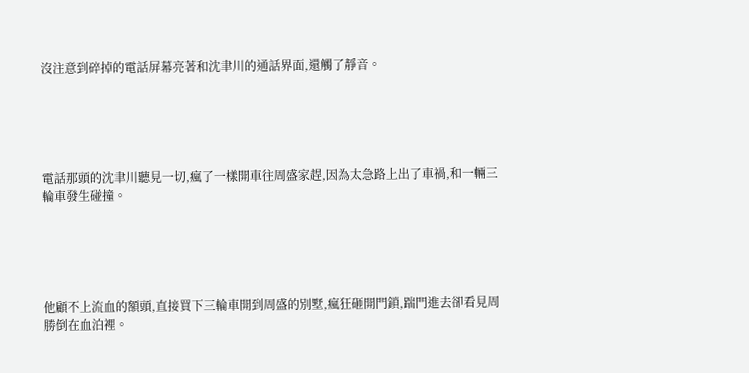沒注意到碎掉的電話屏幕亮著和沈聿川的通話界面,還觸了靜音。





電話那頭的沈聿川聽見一切,瘋了一樣開車往周盛家趕,因為太急路上出了車禍,和一輛三輪車發生碰撞。





他顧不上流血的額頭,直接買下三輪車開到周盛的別墅,瘋狂砸開門鎖,踹門進去卻看見周勝倒在血泊裡。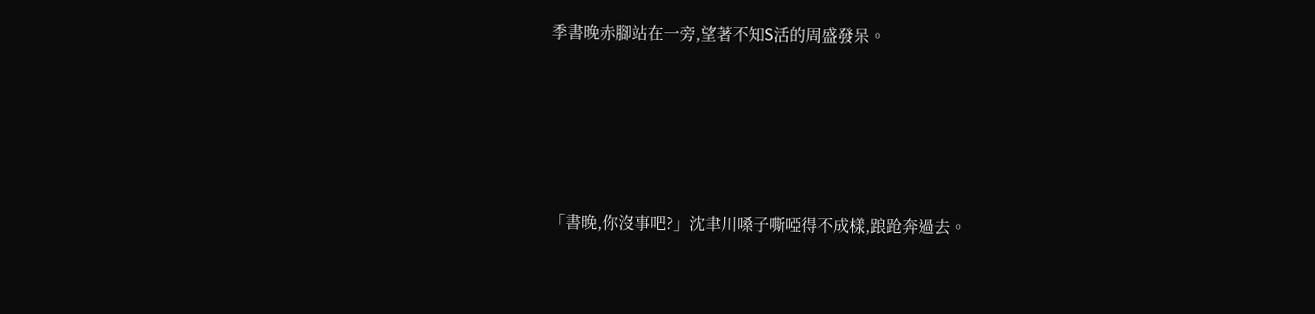季書晚赤腳站在一旁,望著不知S活的周盛發呆。





「書晚,你沒事吧?」沈聿川嗓子嘶啞得不成樣,踉跄奔過去。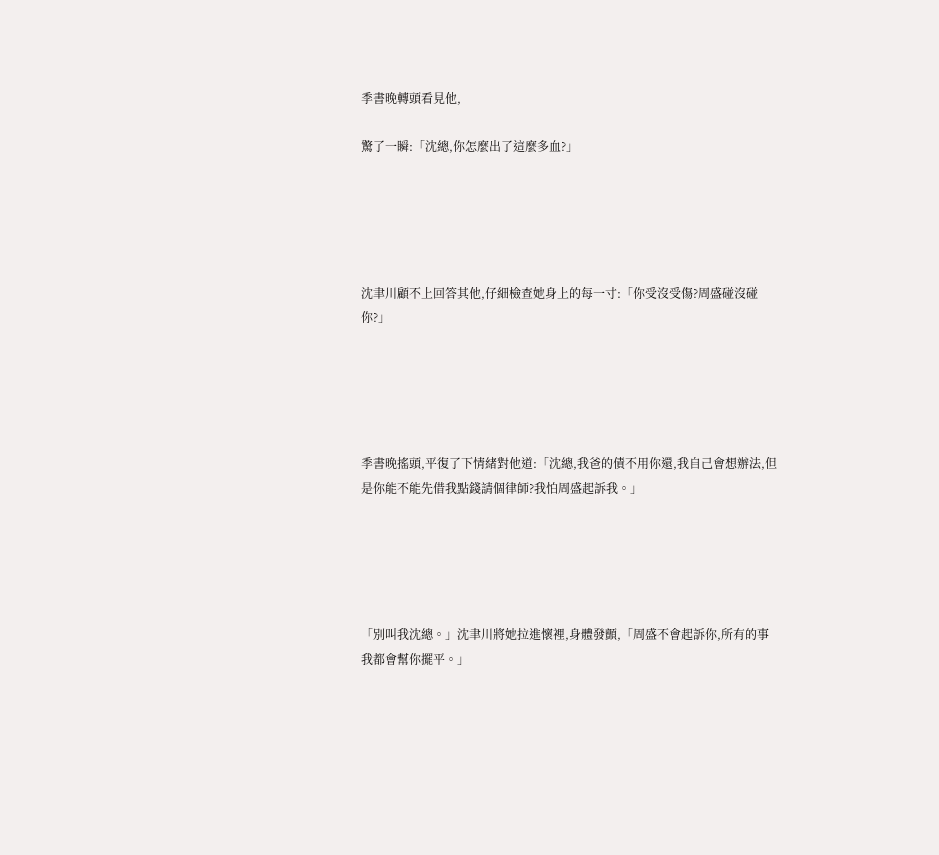季書晚轉頭看見他,

驚了一瞬:「沈總,你怎麼出了這麼多血?」





沈聿川顧不上回答其他,仔細檢查她身上的每一寸:「你受沒受傷?周盛碰沒碰你?」





季書晚搖頭,平復了下情緒對他道:「沈總,我爸的債不用你還,我自己會想辦法,但是你能不能先借我點錢請個律師?我怕周盛起訴我。」





「別叫我沈總。」沈聿川將她拉進懷裡,身體發顫,「周盛不會起訴你,所有的事我都會幫你擺平。」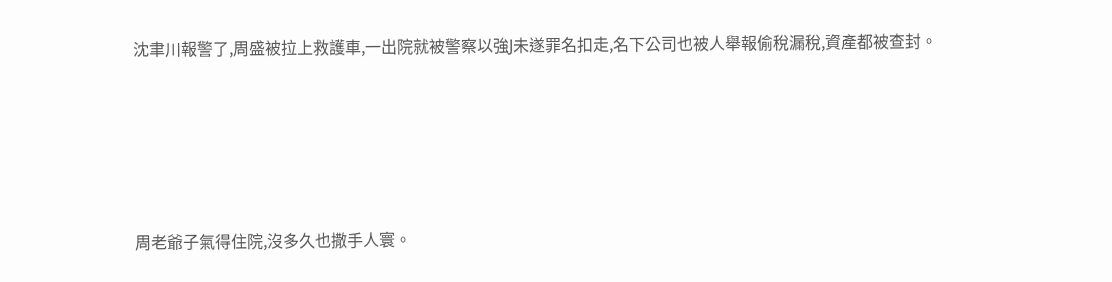沈聿川報警了,周盛被拉上救護車,一出院就被警察以強J未遂罪名扣走,名下公司也被人舉報偷稅漏稅,資產都被查封。





周老爺子氣得住院,沒多久也撒手人寰。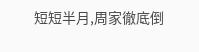短短半月,周家徹底倒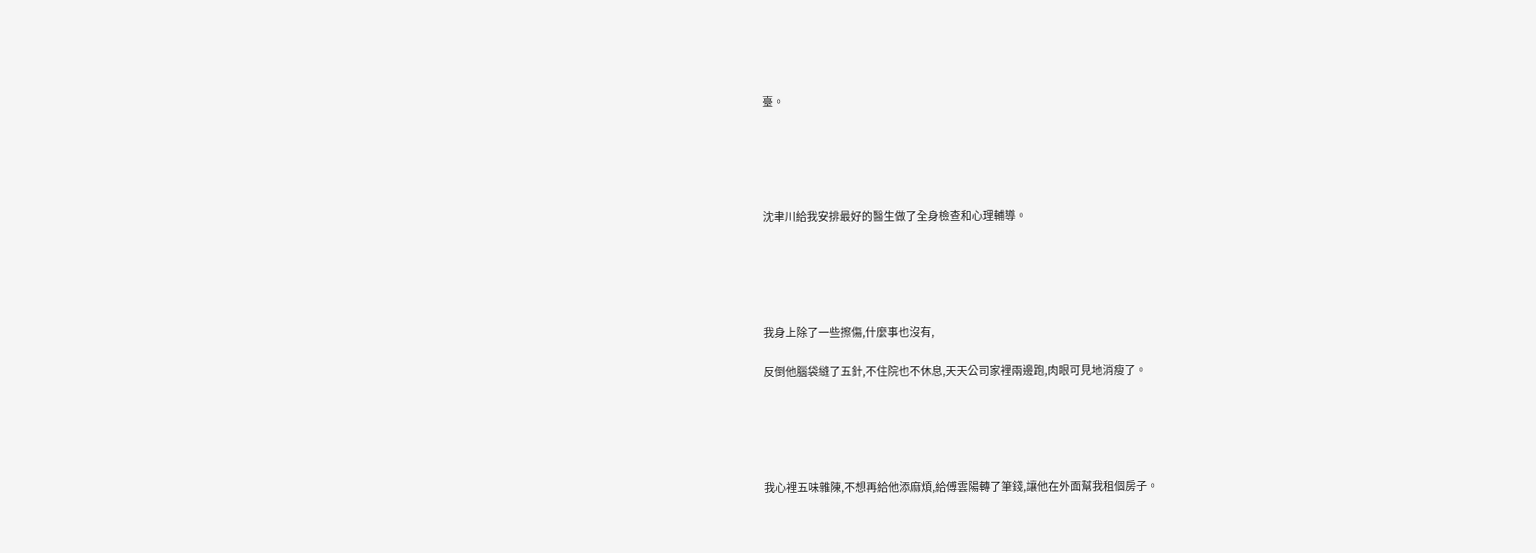臺。





沈聿川給我安排最好的醫生做了全身檢查和心理輔導。





我身上除了一些擦傷,什麼事也沒有,

反倒他腦袋縫了五針,不住院也不休息,天天公司家裡兩邊跑,肉眼可見地消瘦了。





我心裡五味雜陳,不想再給他添麻煩,給傅雲陽轉了筆錢,讓他在外面幫我租個房子。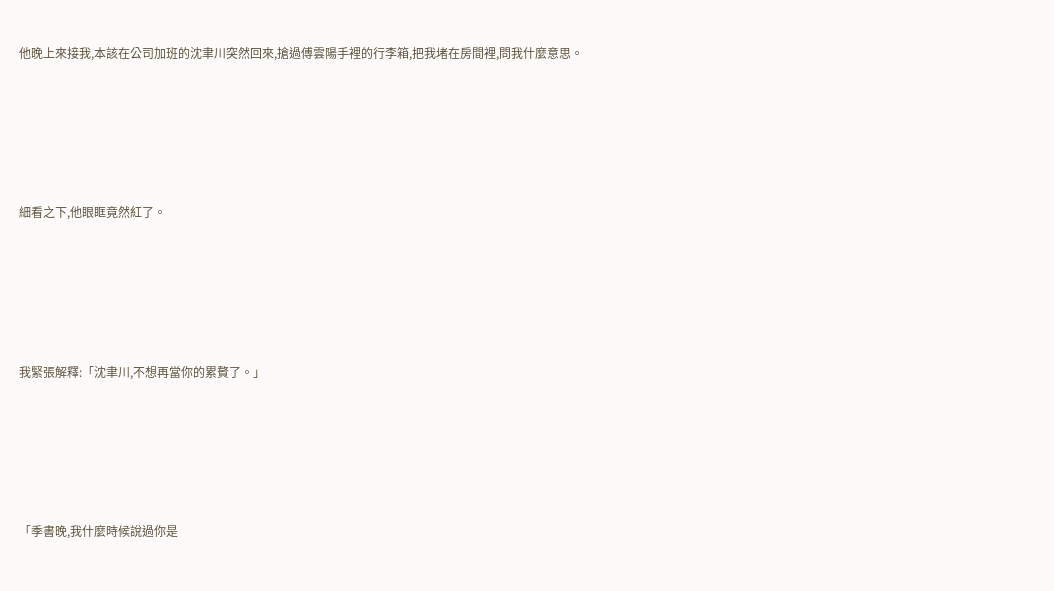他晚上來接我,本該在公司加班的沈聿川突然回來,搶過傅雲陽手裡的行李箱,把我堵在房間裡,問我什麼意思。





細看之下,他眼眶竟然紅了。





我緊張解釋:「沈聿川,不想再當你的累贅了。」





「季書晚,我什麼時候說過你是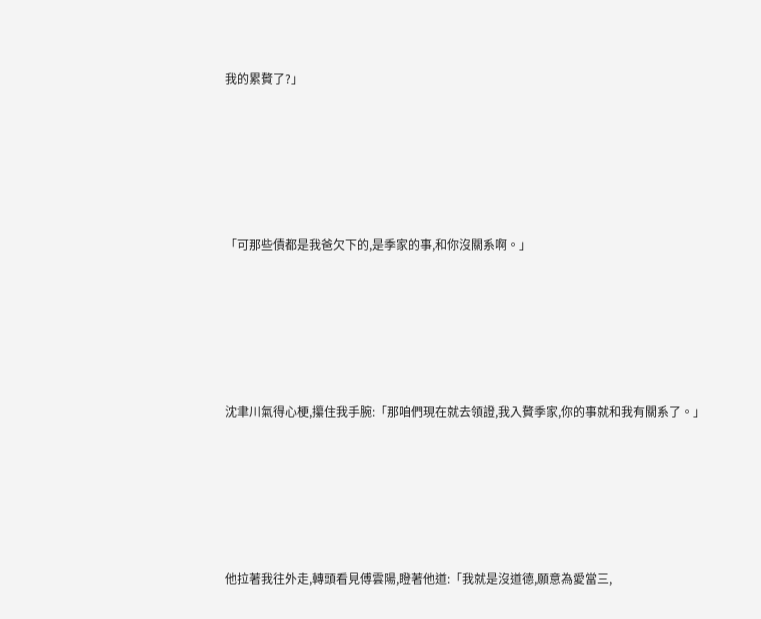我的累贅了?」





「可那些債都是我爸欠下的,是季家的事,和你沒關系啊。」





沈聿川氣得心梗,攥住我手腕:「那咱們現在就去領證,我入贅季家,你的事就和我有關系了。」





他拉著我往外走,轉頭看見傅雲陽,瞪著他道:「我就是沒道德,願意為愛當三,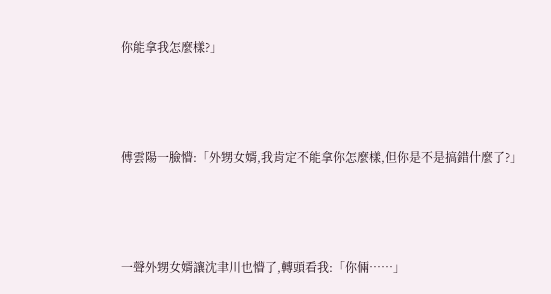你能拿我怎麼樣?」





傅雲陽一臉懵:「外甥女婿,我肯定不能拿你怎麼樣,但你是不是搞錯什麼了?」





一聲外甥女婿讓沈聿川也懵了,轉頭看我:「你倆……」